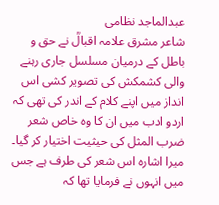عبدالماجد نظامی
شاعر مشرق علامہ اقبالؒ نے حق و باطل کے درمیان مسلسل جاری رہنے والی کشمکش کی تصویر کشی اس انداز میں اپنے کلام کے اندر کی تھی کہ اردو ادب میں ان کا وہ خاص شعر ضرب المثل کی حیثیت اختیار کر گیا۔ میرا اشارہ اس شعر کی طرف ہے جس میں انہوں نے فرمایا تھا کہ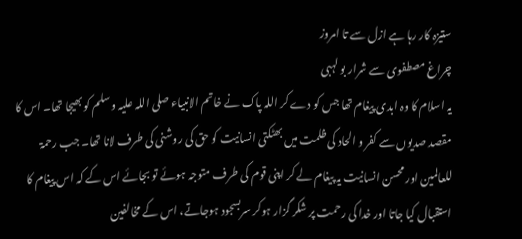ستیزہ کار رہا ہے ازل سے تا امروز
چراغ مصطفوی سے شرار بو لہبی
یہ اسلام کا وہ ابدی پیغام تھا جس کو دے کر اللہ پاک نے خاتم الانبیاء صلی اللہ علیہ وسلم کو بھیجا تھا۔ اس کا مقصد صدیوں سے کفر و الحاد کی ظلمت میں بھٹکتی انسانیت کو حق کی روشنی کی طرف لانا تھا۔ جب رحمۃ للعالمین اور محسن انسانیت یہ پیغام لے کر اپنی قوم کی طرف متوجہ ہوئے تو بجائے اس کے کہ اس پیغام کا استقبال کیا جاتا اور خدا کی رحمت پر شکر گزار ہوکر سربسجود ہوجاتے، اس کے مخالفین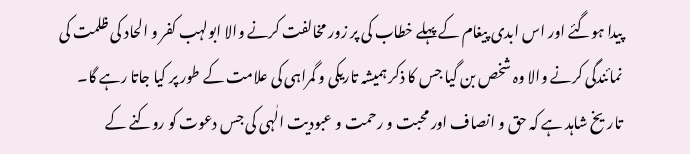پیدا ہوگئے اور اس ابدی پیغام کے پہلے خطاب کی پر زور مخالفت کرنے والا ابولہب کفر و الحاد کی ظلمت کی نمائندگی کرنے والا وہ شخص بن گیا جس کا ذکر ہمیشہ تاریکی و گمراہی کی علامت کے طور پر کیا جاتا رہے گا۔ تاریخ شاہد ہے کہ حق و انصاف اور محبت و رحمت و عبودیت الٰہی کی جس دعوت کو روکنے کے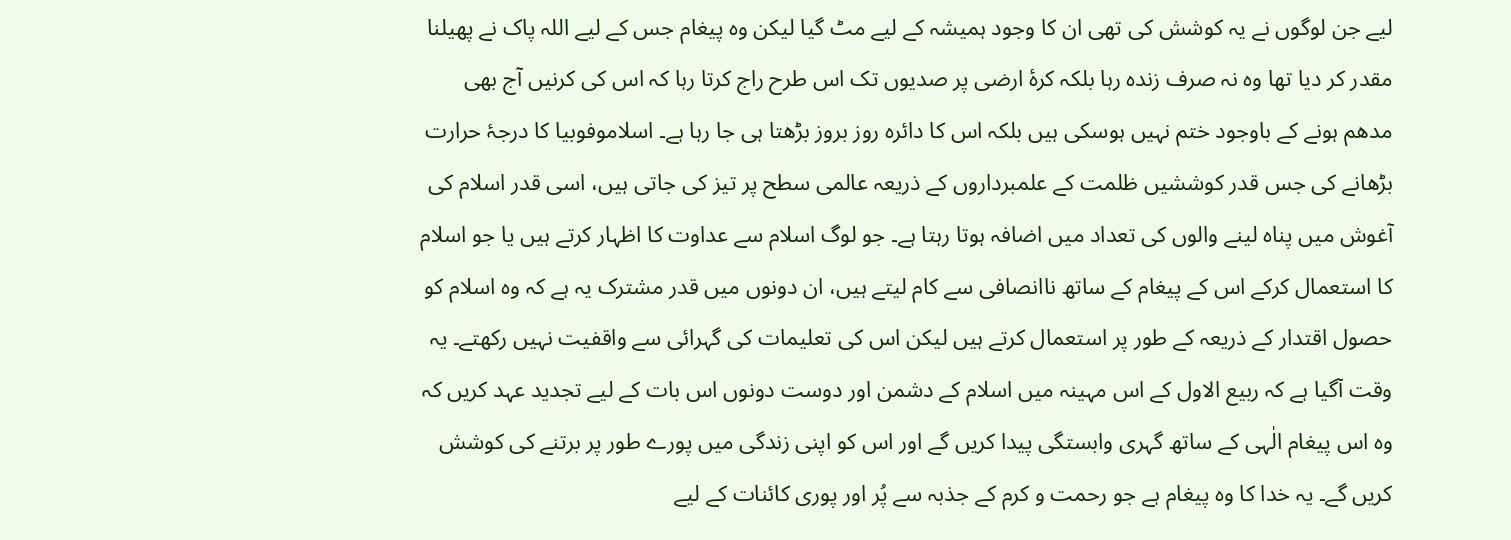لیے جن لوگوں نے یہ کوشش کی تھی ان کا وجود ہمیشہ کے لیے مٹ گیا لیکن وہ پیغام جس کے لیے اللہ پاک نے پھیلنا مقدر کر دیا تھا وہ نہ صرف زندہ رہا بلکہ کرۂ ارضی پر صدیوں تک اس طرح راج کرتا رہا کہ اس کی کرنیں آج بھی مدھم ہونے کے باوجود ختم نہیں ہوسکی ہیں بلکہ اس کا دائرہ روز بروز بڑھتا ہی جا رہا ہے۔ اسلاموفوبیا کا درجۂ حرارت بڑھانے کی جس قدر کوششیں ظلمت کے علمبرداروں کے ذریعہ عالمی سطح پر تیز کی جاتی ہیں، اسی قدر اسلام کی آغوش میں پناہ لینے والوں کی تعداد میں اضافہ ہوتا رہتا ہے۔ جو لوگ اسلام سے عداوت کا اظہار کرتے ہیں یا جو اسلام کا استعمال کرکے اس کے پیغام کے ساتھ ناانصافی سے کام لیتے ہیں، ان دونوں میں قدر مشترک یہ ہے کہ وہ اسلام کو حصول اقتدار کے ذریعہ کے طور پر استعمال کرتے ہیں لیکن اس کی تعلیمات کی گہرائی سے واقفیت نہیں رکھتے۔ یہ وقت آگیا ہے کہ ربیع الاول کے اس مہینہ میں اسلام کے دشمن اور دوست دونوں اس بات کے لیے تجدید عہد کریں کہ وہ اس پیغام الٰہی کے ساتھ گہری وابستگی پیدا کریں گے اور اس کو اپنی زندگی میں پورے طور پر برتنے کی کوشش کریں گے۔ یہ خدا کا وہ پیغام ہے جو رحمت و کرم کے جذبہ سے پُر اور پوری کائنات کے لیے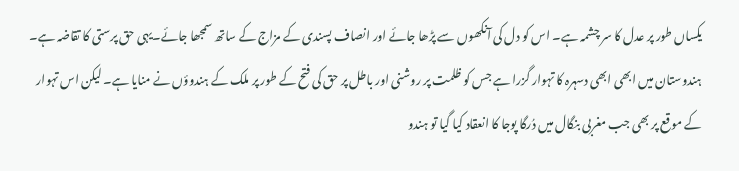یکساں طور پر عدل کا سر چشمہ ہے۔ اس کو دل کی آنکھوں سے پڑھا جائے اور انصاف پسندی کے مزاج کے ساتھ سمجھا جائے۔یہی حق پرستی کا تقاضہ ہے۔
ہندوستان میں ابھی ابھی دسہرہ کا تہوار گزرا ہے جس کو ظلمت پر روشنی اور باطل پر حق کی فتح کے طور پر ملک کے ہندوؤں نے منایا ہے۔ لیکن اس تہوار کے موقع پر بھی جب مغربی بنگال میں دُرگا پوجا کا انعقاد کیا گیا تو ہندو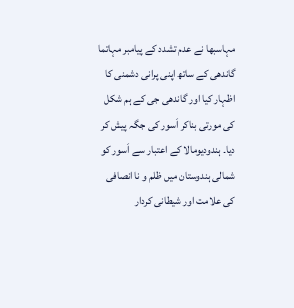مہاسبھا نے عدم تشدد کے پیامبر مہاتما گاندھی کے ساتھ اپنی پرانی دشمنی کا اظہار کیا اور گاندھی جی کے ہم شکل کی مورتی بناکر اَسور کی جگہ پیش کر دیا۔ ہندودیومالا کے اعتبار سے اَسور کو شمالی ہندوستان میں ظلم و نا انصافی کی علامت اور شیطانی کردار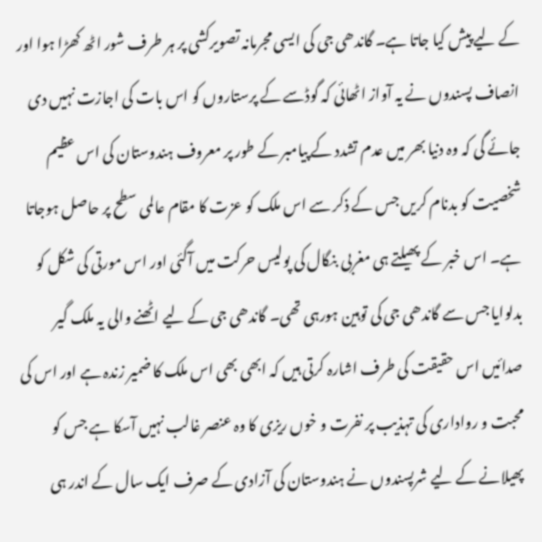کے لیے پیش کیا جاتا ہے۔ گاندھی جی کی ایسی مجرمانہ تصویرکشی پر ہر طرف شور اٹھ کھڑا ہوا اور انصاف پسندوں نے یہ آواز اٹھائی کہ گوڈسے کے پرستاروں کو اس بات کی اجازت نہیں دی جائے گی کہ وہ دنیا بھر میں عدم تشدد کے پیامبر کے طور پر معروف ہندوستان کی اس عظیم شخصیت کو بدنام کریں جس کے ذکر سے اس ملک کو عزت کا مقام عالمی سطح پر حاصل ہوجاتا ہے۔ اس خبر کے پھیلتے ہی مغربی بنگال کی پولیس حرکت میں آگئی اور اس مورتی کی شکل کو بدلوایا جس سے گاندھی جی کی توہین ہورہی تھی۔ گاندھی جی کے لیے اٹھنے والی یہ ملک گیر صدائیں اس حقیقت کی طرف اشارہ کرتی ہیں کہ ابھی بھی اس ملک کا ضمیر زندہ ہے اور اس کی محبت و رواداری کی تہذیب پر نفرت و خوں ریزی کا وہ عنصر غالب نہیں آسکا ہے جس کو پھیلانے کے لیے شرپسندوں نے ہندوستان کی آزادی کے صرف ایک سال کے اندر ہی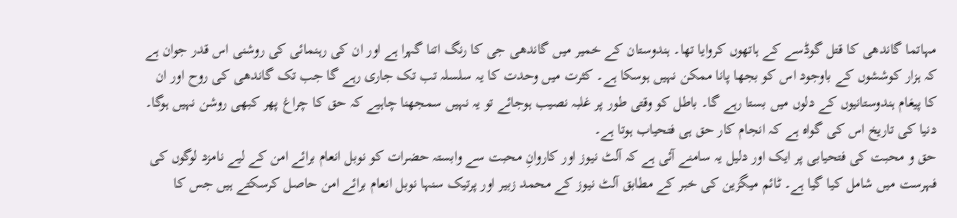مہاتما گاندھی کا قتل گوڈسے کے ہاتھوں کروایا تھا۔ ہندوستان کے خمیر میں گاندھی جی کا رنگ اتنا گہرا ہے اور ان کی رہنمائی کی روشنی اس قدر جوان ہے کہ ہزار کوششوں کے باوجود اس کو بجھا پانا ممکن نہیں ہوسکا ہے۔ کثرت میں وحدت کا یہ سلسلہ تب تک جاری رہے گا جب تک گاندھی کی روح اور ان کا پیغام ہندوستانیوں کے دلوں میں بستا رہے گا۔ باطل کو وقتی طور پر غلبہ نصیب ہوجائے تو یہ نہیں سمجھنا چاہیے کہ حق کا چراغ پھر کبھی روشن نہیں ہوگا۔ دنیا کی تاریخ اس کی گواہ ہے کہ انجام کار حق ہی فتحیاب ہوتا ہے۔
حق و محبت کی فتحیابی پر ایک اور دلیل یہ سامنے آئی ہے کہ آلٹ نیوز اور کاروانِ محبت سے وابستہ حضرات کو نوبل انعام برائے امن کے لیے نامزد لوگوں کی فہرست میں شامل کیا گیا ہے۔ ٹائم میگزین کی خبر کے مطابق آلٹ نیوز کے محمد زبیر اور پرتیک سنہا نوبل انعام برائے امن حاصل کرسکتے ہیں جس کا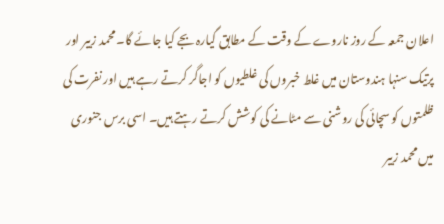اعلان جمعہ کے روز ناروے کے وقت کے مطابق گیارہ بجے کیا جائے گا۔ محمد زبیر اور پرتیک سنہا ہندوستان میں غلط خبروں کی غلطیوں کو اجاگر کرتے رہے ہیں اور نفرت کی ظلمتوں کو سچائی کی روشنی سے مٹانے کی کوشش کرتے رہتے ہیں۔ اسی برس جنوری میں محمد زبیر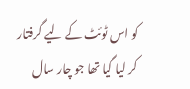کو اس ٹوئٹ کے لیے گرفتار کر لیا گیا تھا جو چار سال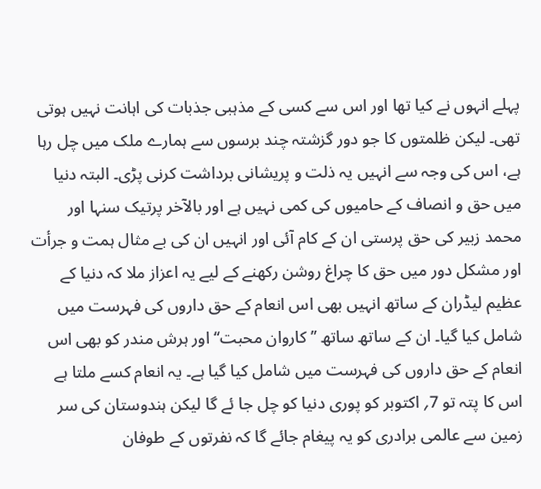پہلے انہوں نے کیا تھا اور اس سے کسی کے مذہبی جذبات کی اہانت نہیں ہوتی تھی۔ لیکن ظلمتوں کا جو دور گزشتہ چند برسوں سے ہمارے ملک میں چل رہا ہے، اس کی وجہ سے انہیں یہ ذلت و پریشانی برداشت کرنی پڑی۔ البتہ دنیا میں حق و انصاف کے حامیوں کی کمی نہیں ہے اور بالآخر پرتیک سنہا اور محمد زبیر کی حق پرستی ان کے کام آئی اور انہیں ان کی بے مثال ہمت و جرأت اور مشکل دور میں حق کا چراغ روشن رکھنے کے لیے یہ اعزاز ملا کہ دنیا کے عظیم لیڈران کے ساتھ انہیں بھی اس انعام کے حق داروں کی فہرست میں شامل کیا گیا۔ ان کے ساتھ ساتھ ’’کاروان محبت‘‘ اور ہرش مندر کو بھی اس انعام کے حق داروں کی فہرست میں شامل کیا گیا ہے۔ یہ انعام کسے ملتا ہے اس کا پتہ تو 7؍ اکتوبر کو پوری دنیا کو چل جا ئے گا لیکن ہندوستان کی سر زمین سے عالمی برادری کو یہ پیغام جائے گا کہ نفرتوں کے طوفان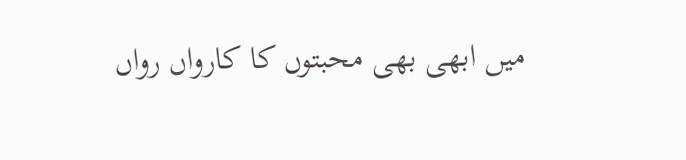میں ابھی بھی محبتوں کا کارواں رواں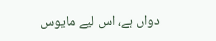دواں ہے، اس لیے مایوس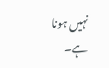نہیں ہونا ہے۔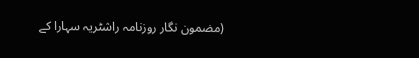(مضمون نگار روزنامہ راشٹریہ سہارا کے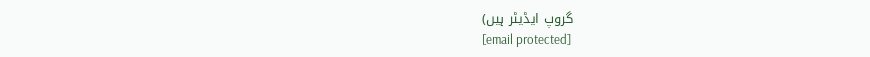گروپ ایڈیٹر ہیں)
[email protected]